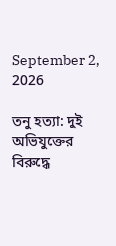September 2, 2026

তনু হত্যা: দুই অভিযুক্তের বিরুদ্ধে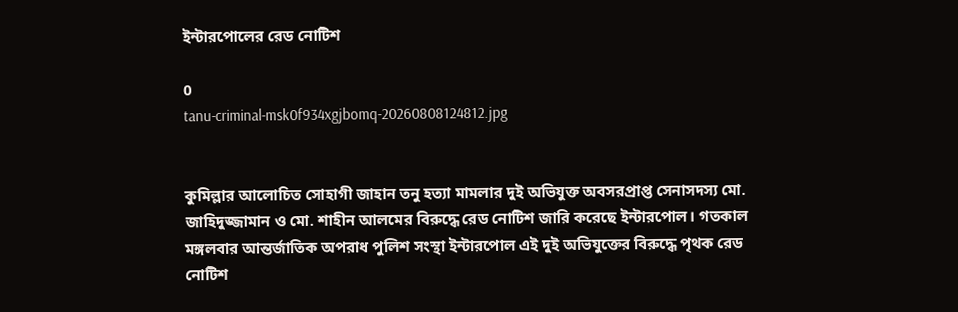ইন্টারপোলের রেড নোটিশ

0
tanu-criminal-msk0f934xgjbomq-20260808124812.jpg


কুমিল্লার আলোচিত সোহাগী জাহান তনু হত্যা মামলার দুই অভিযুক্ত অবসরপ্রাপ্ত সেনাসদস্য মো. জাহিদুজ্জামান ও মো. শাহীন আলমের বিরুদ্ধে রেড নোটিশ জারি করেছে ইন্টারপোল। গতকাল মঙ্গলবার আন্তর্জাতিক অপরাধ পুলিশ সংস্থা ইন্টারপোল এই দুই অভিযুক্তের বিরুদ্ধে পৃথক রেড নোটিশ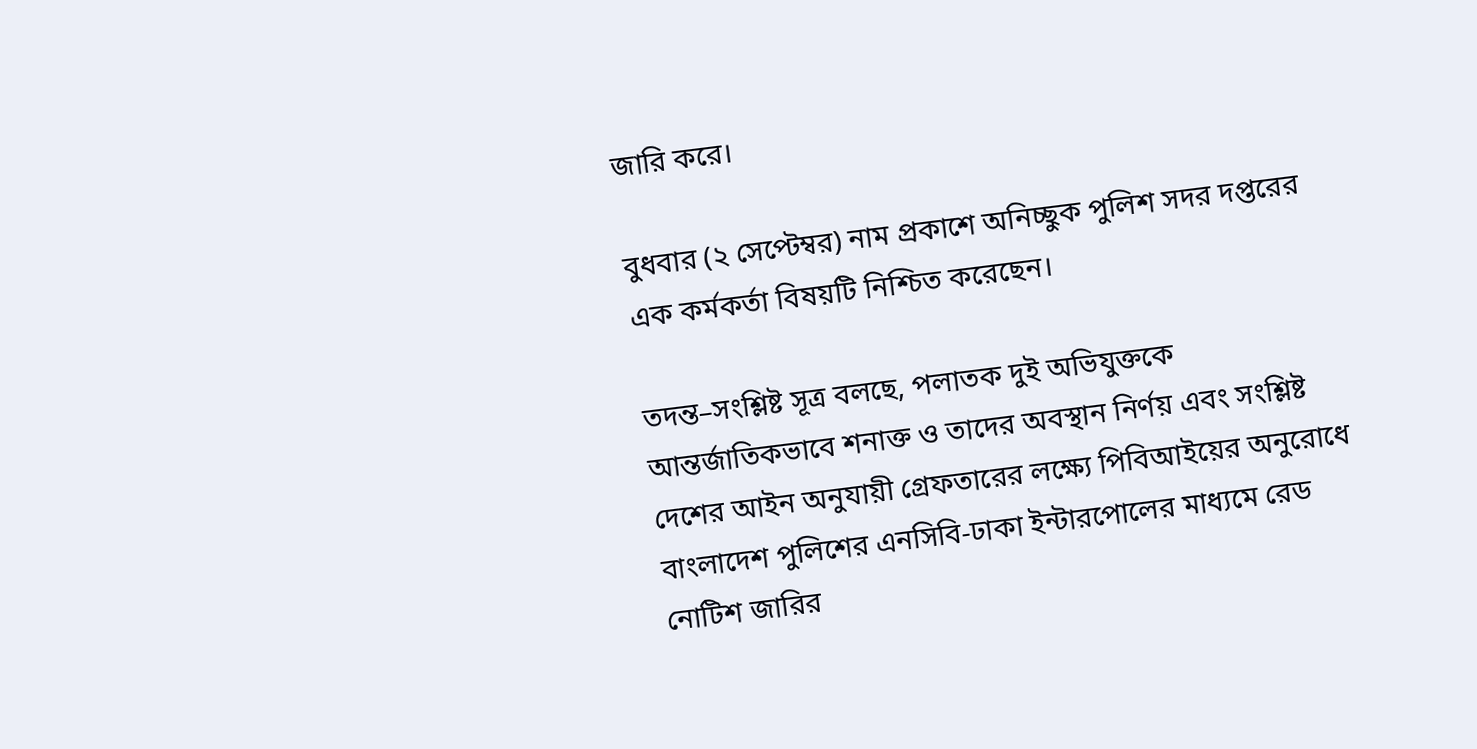জারি করে।

বুধবার (২ সেপ্টেম্বর) নাম প্রকাশে অনিচ্ছুক পুলিশ সদর দপ্তরের এক কর্মকর্তা বিষয়টি নিশ্চিত করেছেন।

তদন্ত–সংশ্লিষ্ট সূত্র বলছে, পলাতক দুই অভিযুক্তকে আন্তর্জাতিকভাবে শনাক্ত ও তাদের অবস্থান নির্ণয় এবং সংশ্লিষ্ট দেশের আইন অনুযায়ী গ্রেফতারের লক্ষ্যে পিবিআইয়ের অনুরোধে বাংলাদেশ পুলিশের এনসিবি-ঢাকা ইন্টারপোলের মাধ্যমে রেড নোটিশ জারির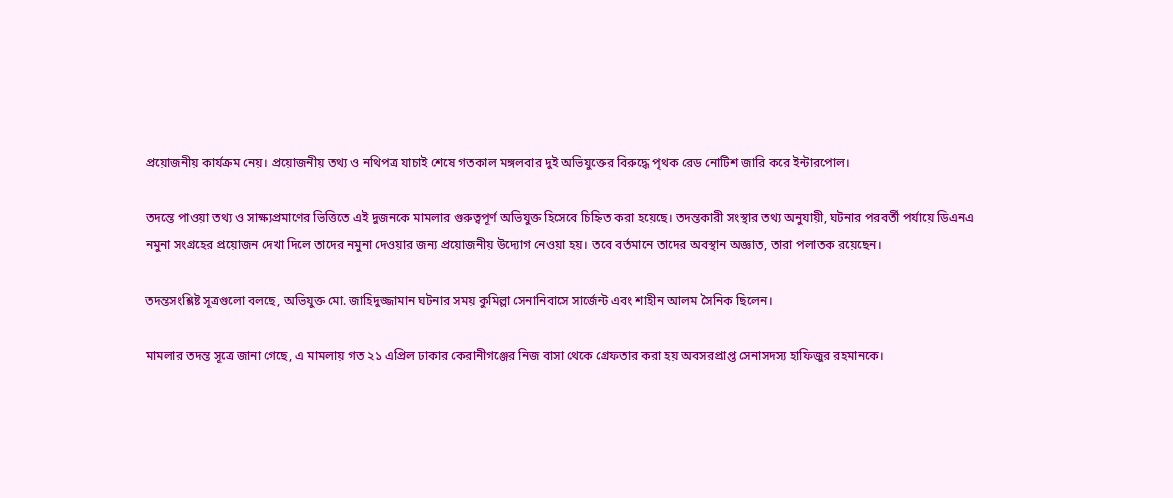প্রয়োজনীয় কার্যক্রম নেয়। প্রয়োজনীয় তথ্য ও নথিপত্র যাচাই শেষে গতকাল মঙ্গলবার দুই অভিযুক্তের বিরুদ্ধে পৃথক রেড নোটিশ জারি করে ইন্টারপোল।

তদন্তে পাওয়া তথ্য ও সাক্ষ্যপ্রমাণের ভিত্তিতে এই দুজনকে মামলার গুরুত্বপূর্ণ অভিযুক্ত হিসেবে চিহ্নিত করা হয়েছে। তদন্তকারী সংস্থার তথ্য অনুযায়ী, ঘটনার পরবর্তী পর্যায়ে ডিএনএ নমুনা সংগ্রহের প্রয়োজন দেখা দিলে তাদের নমুনা দেওয়ার জন্য প্রয়োজনীয় উদ্যোগ নেওয়া হয়। তবে বর্তমানে তাদের অবস্থান অজ্ঞাত, তারা পলাতক রয়েছেন।

তদন্তসংশ্লিষ্ট সূত্রগুলো বলছে, অভিযুক্ত মো. জাহিদুজ্জামান ঘটনার সময় কুমিল্লা সেনানিবাসে সার্জেন্ট এবং শাহীন আলম সৈনিক ছিলেন।

মামলার তদন্ত সূত্রে জানা গেছে, এ মামলায় গত ২১ এপ্রিল ঢাকার কেরানীগঞ্জের নিজ বাসা থেকে গ্রেফতার করা হয় অবসরপ্রাপ্ত সেনাসদস্য হাফিজুর রহমানকে।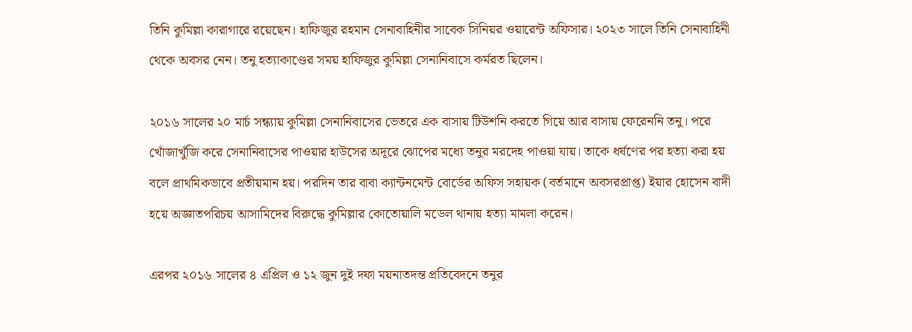তিনি কুমিল্লা কারাগারে রয়েছেন। হাফিজুর রহমান সেনাবাহিনীর সাবেক সিনিয়র ওয়ারেন্ট অফিসার। ২০২৩ সালে তিনি সেনাবাহিনী থেকে অবসর নেন। তনু হত্যাকাণ্ডের সময় হাফিজুর কুমিল্লা সেনানিবাসে কর্মরত ছিলেন।

২০১৬ সালের ২০ মার্চ সন্ধ্যায় কুমিল্লা সেনানিবাসের ভেতরে এক বাসায় টিউশনি করতে গিয়ে আর বাসায় ফেরেননি তনু। পরে খোঁজাখুঁজি করে সেনানিবাসের পাওয়ার হাউসের অদূরে ঝোপের মধ্যে তনুর মরদেহ পাওয়া যায়। তাকে ধর্ষণের পর হত্যা করা হয় বলে প্রাথমিকভাবে প্রতীয়মান হয়। পরদিন তার বাবা ক্যান্টনমেন্ট বোর্ডের অফিস সহায়ক (বর্তমানে অবসরপ্রাপ্ত) ইয়ার হোসেন বাদী হয়ে অজ্ঞাতপরিচয় আসামিদের বিরুদ্ধে কুমিল্লার কোতোয়ালি মডেল থানায় হত্যা মামলা করেন।

এরপর ২০১৬ সালের ৪ এপ্রিল ও ১২ জুন দুই দফা ময়নাতদন্ত প্রতিবেদনে তনুর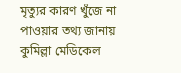মৃত্যুর কারণ খুঁজে না পাওয়ার তথ্য জানায় কুমিল্লা মেডিকেল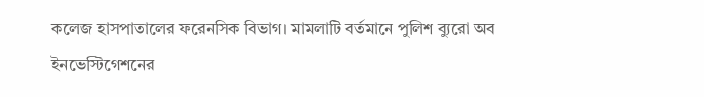কলেজ হাসপাতালের ফরেনসিক বিভাগ। মামলাটি বর্তমানে পুলিশ ব্যুরো অব ইনভেস্টিগেশনের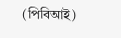(পিবিআই)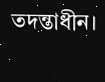তদন্তাধীন।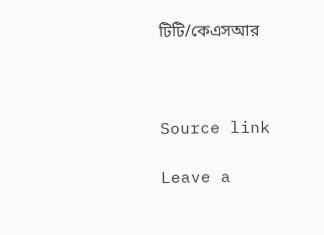টিটি/কেএসআর



Source link

Leave a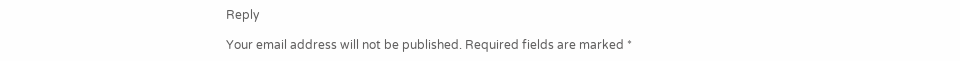Reply

Your email address will not be published. Required fields are marked *